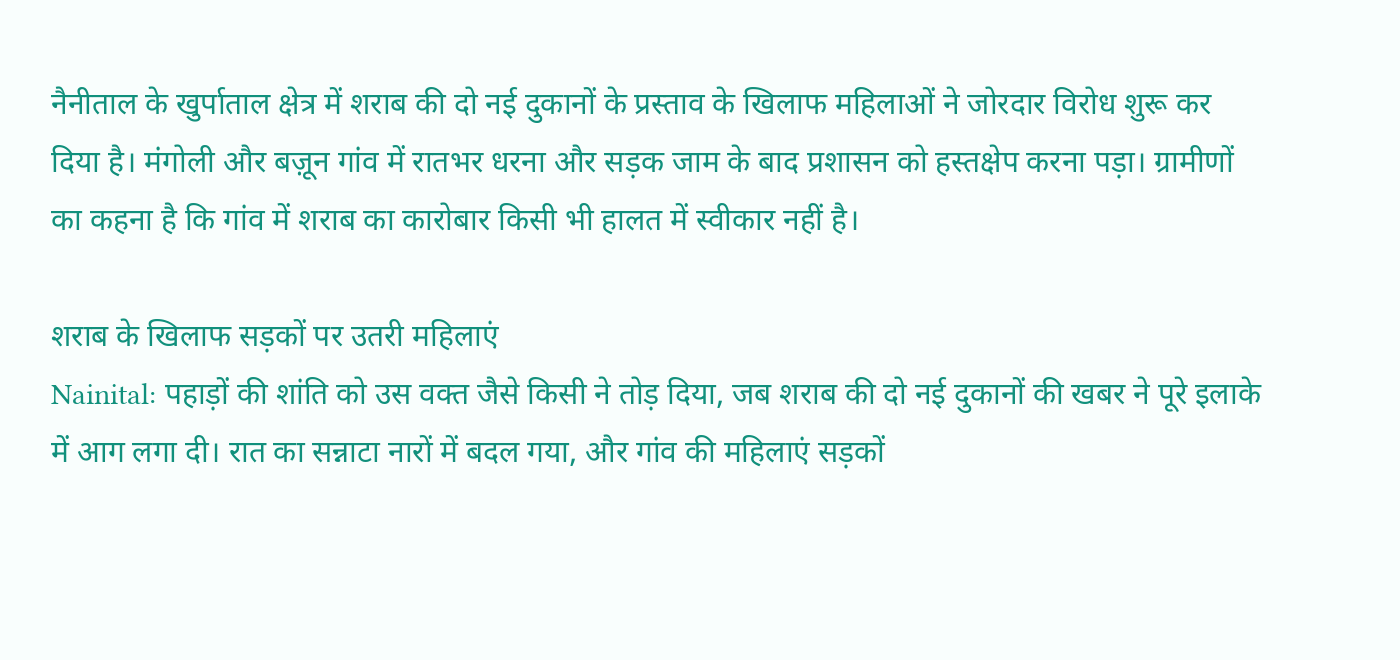नैनीताल के खुर्पाताल क्षेत्र में शराब की दो नई दुकानों के प्रस्ताव के खिलाफ महिलाओं ने जोरदार विरोध शुरू कर दिया है। मंगोली और बज़ून गांव में रातभर धरना और सड़क जाम के बाद प्रशासन को हस्तक्षेप करना पड़ा। ग्रामीणों का कहना है कि गांव में शराब का कारोबार किसी भी हालत में स्वीकार नहीं है।

शराब के खिलाफ सड़कों पर उतरी महिलाएं
Nainital: पहाड़ों की शांति को उस वक्त जैसे किसी ने तोड़ दिया, जब शराब की दो नई दुकानों की खबर ने पूरे इलाके में आग लगा दी। रात का सन्नाटा नारों में बदल गया, और गांव की महिलाएं सड़कों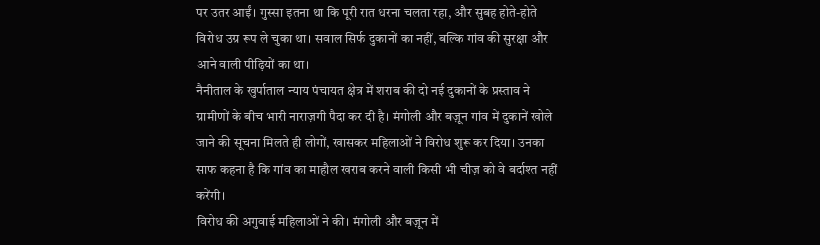पर उतर आईं। गुस्सा इतना था कि पूरी रात धरना चलता रहा, और सुबह होते-होते विरोध उग्र रूप ले चुका था। सवाल सिर्फ दुकानों का नहीं, बल्कि गांव की सुरक्षा और आने वाली पीढ़ियों का था।
नैनीताल के खुर्पाताल न्याय पंचायत क्षेत्र में शराब की दो नई दुकानों के प्रस्ताव ने ग्रामीणों के बीच भारी नाराज़गी पैदा कर दी है। मंगोली और बज़ून गांव में दुकानें खोले जाने की सूचना मिलते ही लोगों, खासकर महिलाओं ने विरोध शुरू कर दिया। उनका साफ कहना है कि गांव का माहौल खराब करने वाली किसी भी चीज़ को वे बर्दाश्त नहीं करेंगी।
विरोध की अगुवाई महिलाओं ने की। मंगोली और बज़ून में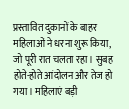प्रस्तावित दुकानों के बाहर महिलाओं ने धरना शुरू किया, जो पूरी रात चलता रहा। सुबह होते-होते आंदोलन और तेज हो गया। महिलाएं बड़ी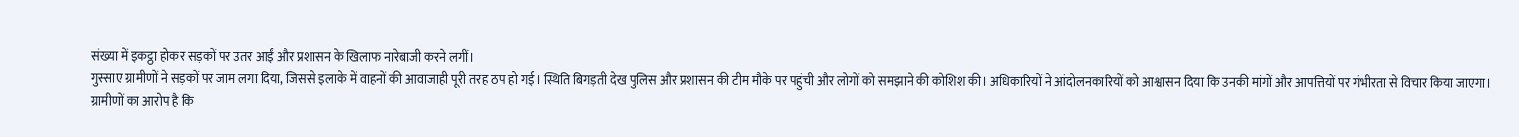संख्या में इकट्ठा होकर सड़कों पर उतर आईं और प्रशासन के खिलाफ नारेबाजी करने लगीं।
गुस्साए ग्रामीणों ने सड़कों पर जाम लगा दिया, जिससे इलाके में वाहनों की आवाजाही पूरी तरह ठप हो गई। स्थिति बिगड़ती देख पुलिस और प्रशासन की टीम मौके पर पहुंची और लोगों को समझाने की कोशिश की। अधिकारियों ने आंदोलनकारियों को आश्वासन दिया कि उनकी मांगों और आपत्तियों पर गंभीरता से विचार किया जाएगा।
ग्रामीणों का आरोप है कि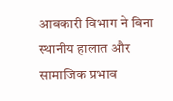आबकारी विभाग ने बिना स्थानीय हालात और सामाजिक प्रभाव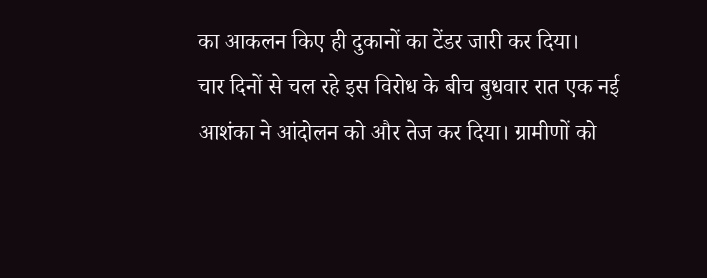का आकलन किए ही दुकानों का टेंडर जारी कर दिया।
चार दिनों से चल रहे इस विरोध के बीच बुधवार रात एक नई आशंका ने आंदोलन को और तेज कर दिया। ग्रामीणों को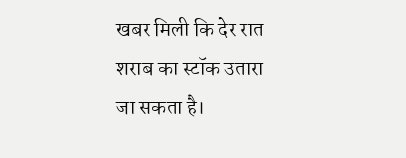खबर मिली कि देर रात शराब का स्टॉक उतारा जा सकता है।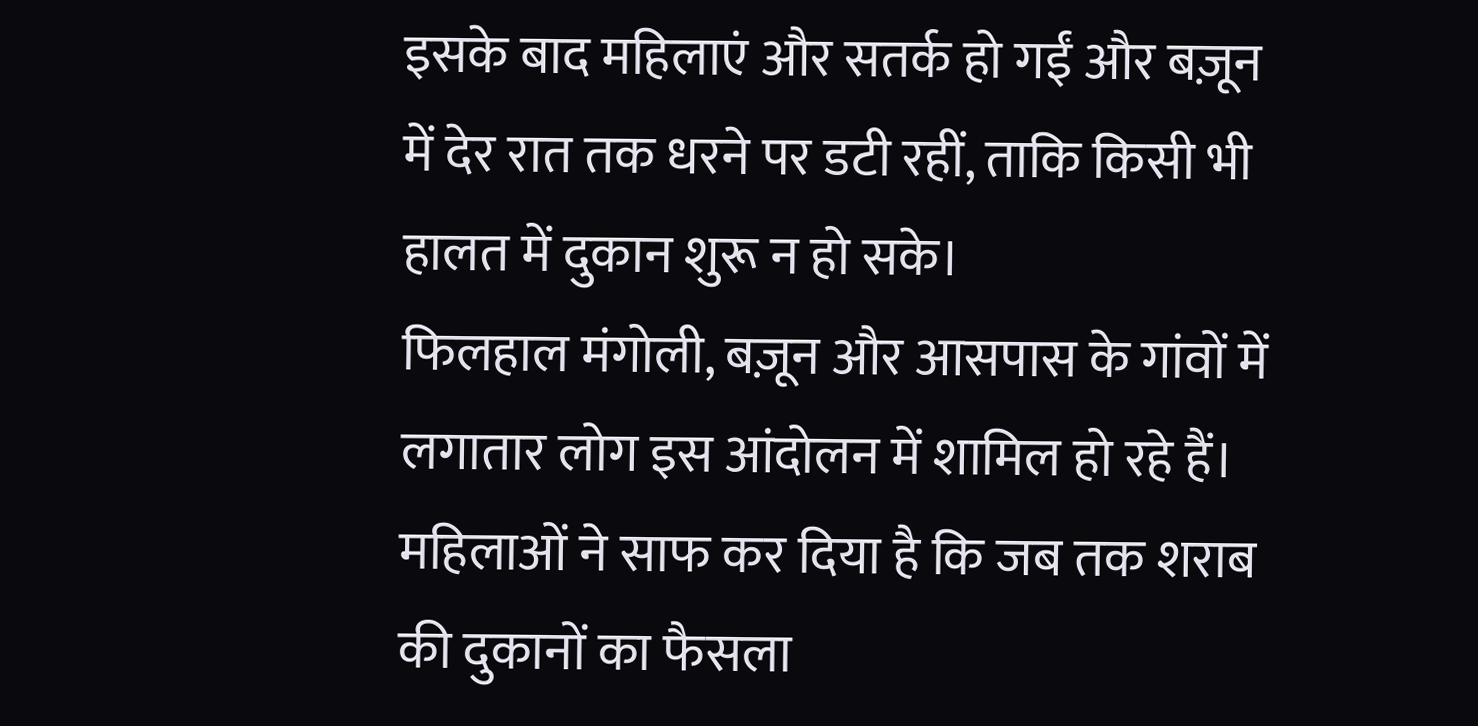इसके बाद महिलाएं और सतर्क हो गईं और बज़ून में देर रात तक धरने पर डटी रहीं, ताकि किसी भी हालत में दुकान शुरू न हो सके।
फिलहाल मंगोली, बज़ून और आसपास के गांवों में लगातार लोग इस आंदोलन में शामिल हो रहे हैं। महिलाओं ने साफ कर दिया है कि जब तक शराब की दुकानों का फैसला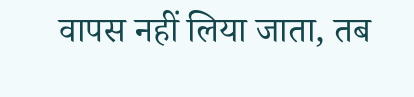वापस नहीं लिया जाता, तब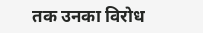तक उनका विरोध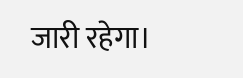जारी रहेगा।